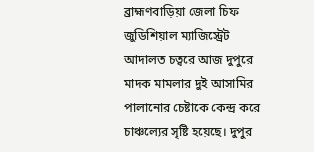ব্রাহ্মণবাড়িয়া জেলা চিফ জুডিশিয়াল ম্যাজিস্ট্রেট আদালত চত্বরে আজ দুপুরে মাদক মামলার দুই আসামির পালানোর চেষ্টাকে কেন্দ্র করে চাঞ্চল্যের সৃষ্টি হয়েছে। দুপুর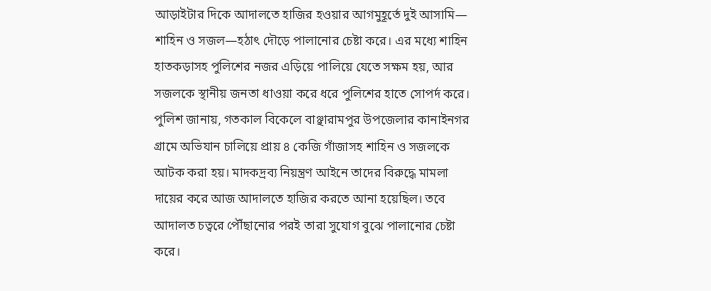আড়াইটার দিকে আদালতে হাজির হওয়ার আগমুহূর্তে দুই আসামি— শাহিন ও সজল—হঠাৎ দৌড়ে পালানোর চেষ্টা করে। এর মধ্যে শাহিন হাতকড়াসহ পুলিশের নজর এড়িয়ে পালিয়ে যেতে সক্ষম হয়, আর সজলকে স্থানীয় জনতা ধাওয়া করে ধরে পুলিশের হাতে সোপর্দ করে।
পুলিশ জানায়, গতকাল বিকেলে বাঞ্ছারামপুর উপজেলার কানাইনগর গ্রামে অভিযান চালিয়ে প্রায় ৪ কেজি গাঁজাসহ শাহিন ও সজলকে আটক করা হয়। মাদকদ্রব্য নিয়ন্ত্রণ আইনে তাদের বিরুদ্ধে মামলা দায়ের করে আজ আদালতে হাজির করতে আনা হয়েছিল। তবে আদালত চত্বরে পৌঁছানোর পরই তারা সুযোগ বুঝে পালানোর চেষ্টা করে।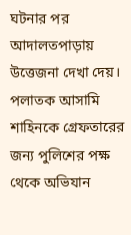ঘটনার পর আদালতপাড়ায় উত্তেজনা দেখা দেয়। পলাতক আসামি শাহিনকে গ্রেফতারের জন্য পুলিশের পক্ষ থেকে অভিযান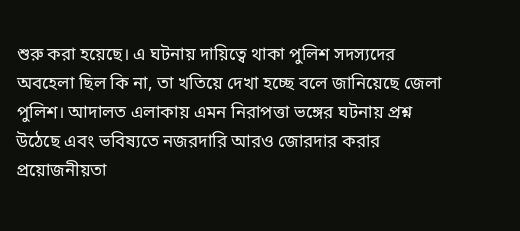শুরু করা হয়েছে। এ ঘটনায় দায়িত্বে থাকা পুলিশ সদস্যদের অবহেলা ছিল কি না, তা খতিয়ে দেখা হচ্ছে বলে জানিয়েছে জেলা পুলিশ। আদালত এলাকায় এমন নিরাপত্তা ভঙ্গের ঘটনায় প্রশ্ন উঠেছে এবং ভবিষ্যতে নজরদারি আরও জোরদার করার প্রয়োজনীয়তা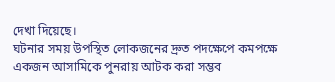দেখা দিয়েছে।
ঘটনার সময় উপস্থিত লোকজনের দ্রুত পদক্ষেপে কমপক্ষে একজন আসামিকে পুনরায় আটক করা সম্ভব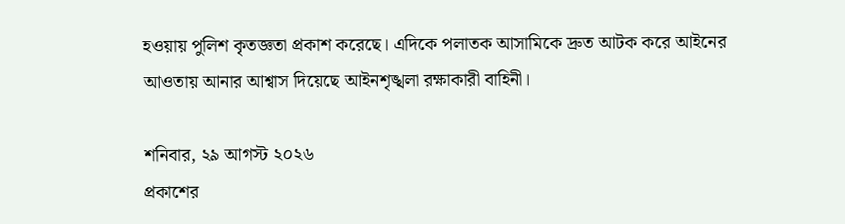হওয়ায় পুলিশ কৃতজ্ঞতা প্রকাশ করেছে। এদিকে পলাতক আসামিকে দ্রুত আটক করে আইনের আওতায় আনার আশ্বাস দিয়েছে আইনশৃঙ্খলা রক্ষাকারী বাহিনী।

শনিবার, ২৯ আগস্ট ২০২৬
প্রকাশের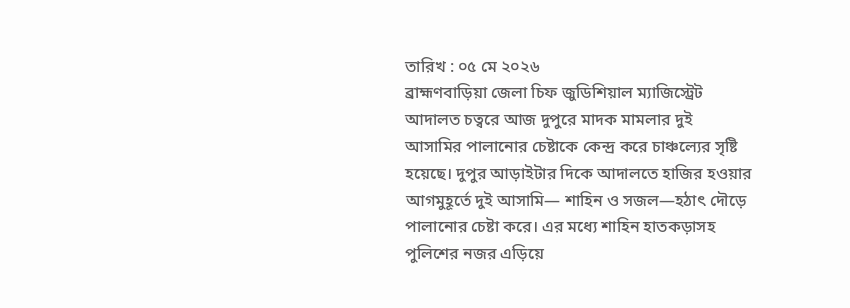তারিখ : ০৫ মে ২০২৬
ব্রাহ্মণবাড়িয়া জেলা চিফ জুডিশিয়াল ম্যাজিস্ট্রেট আদালত চত্বরে আজ দুপুরে মাদক মামলার দুই আসামির পালানোর চেষ্টাকে কেন্দ্র করে চাঞ্চল্যের সৃষ্টি হয়েছে। দুপুর আড়াইটার দিকে আদালতে হাজির হওয়ার আগমুহূর্তে দুই আসামি— শাহিন ও সজল—হঠাৎ দৌড়ে পালানোর চেষ্টা করে। এর মধ্যে শাহিন হাতকড়াসহ পুলিশের নজর এড়িয়ে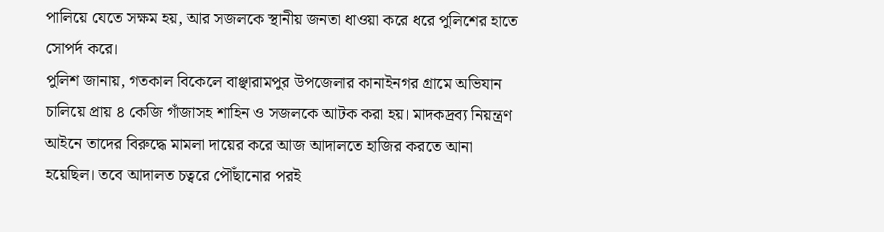পালিয়ে যেতে সক্ষম হয়, আর সজলকে স্থানীয় জনতা ধাওয়া করে ধরে পুলিশের হাতে সোপর্দ করে।
পুলিশ জানায়, গতকাল বিকেলে বাঞ্ছারামপুর উপজেলার কানাইনগর গ্রামে অভিযান চালিয়ে প্রায় ৪ কেজি গাঁজাসহ শাহিন ও সজলকে আটক করা হয়। মাদকদ্রব্য নিয়ন্ত্রণ আইনে তাদের বিরুদ্ধে মামলা দায়ের করে আজ আদালতে হাজির করতে আনা হয়েছিল। তবে আদালত চত্বরে পৌঁছানোর পরই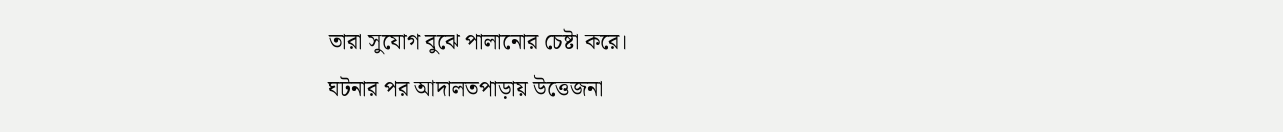তারা সুযোগ বুঝে পালানোর চেষ্টা করে।
ঘটনার পর আদালতপাড়ায় উত্তেজনা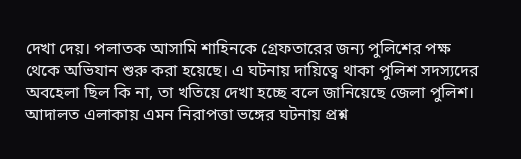দেখা দেয়। পলাতক আসামি শাহিনকে গ্রেফতারের জন্য পুলিশের পক্ষ থেকে অভিযান শুরু করা হয়েছে। এ ঘটনায় দায়িত্বে থাকা পুলিশ সদস্যদের অবহেলা ছিল কি না, তা খতিয়ে দেখা হচ্ছে বলে জানিয়েছে জেলা পুলিশ। আদালত এলাকায় এমন নিরাপত্তা ভঙ্গের ঘটনায় প্রশ্ন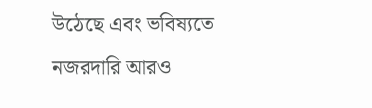উঠেছে এবং ভবিষ্যতে নজরদারি আরও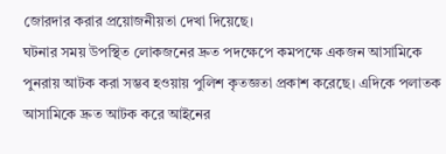জোরদার করার প্রয়োজনীয়তা দেখা দিয়েছে।
ঘটনার সময় উপস্থিত লোকজনের দ্রুত পদক্ষেপে কমপক্ষে একজন আসামিকে পুনরায় আটক করা সম্ভব হওয়ায় পুলিশ কৃতজ্ঞতা প্রকাশ করেছে। এদিকে পলাতক আসামিকে দ্রুত আটক করে আইনের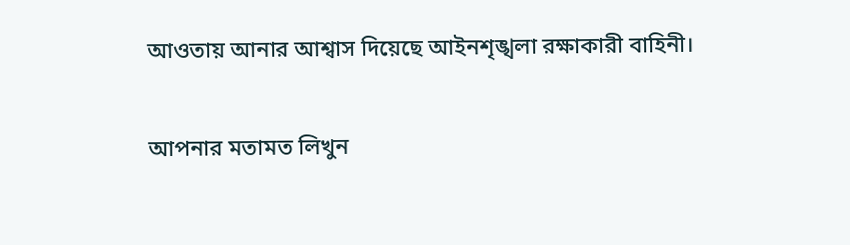আওতায় আনার আশ্বাস দিয়েছে আইনশৃঙ্খলা রক্ষাকারী বাহিনী।

আপনার মতামত লিখুন